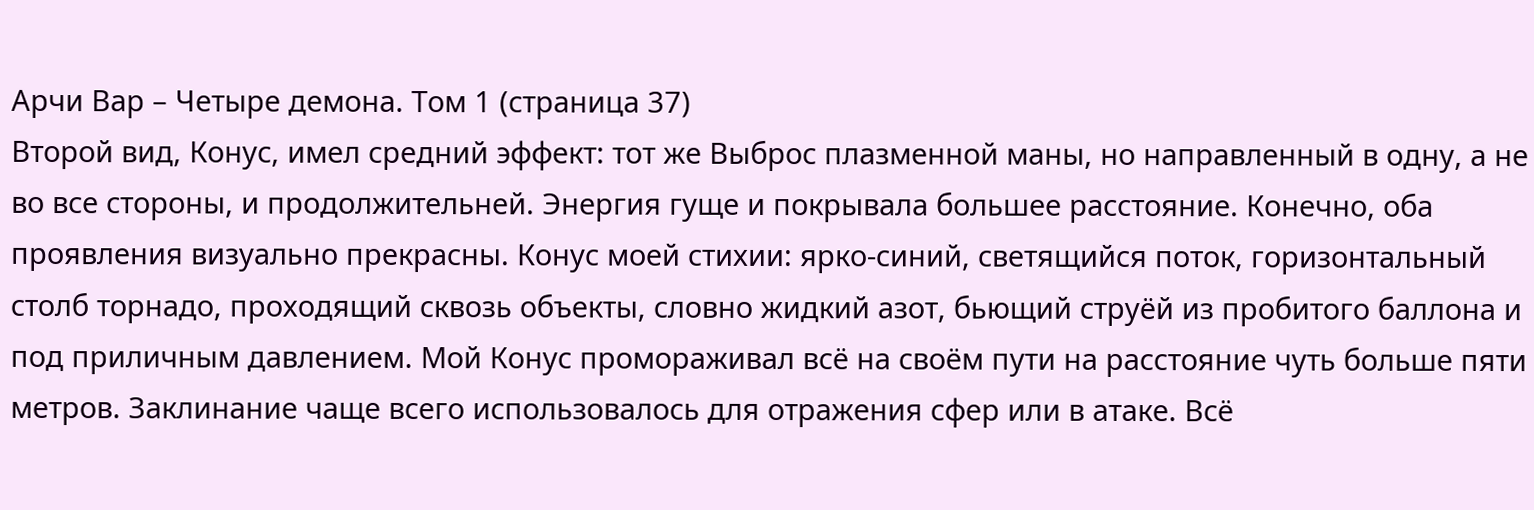Арчи Вар – Четыре демона. Том 1 (страница 37)
Второй вид, Конус, имел средний эффект: тот же Выброс плазменной маны, но направленный в одну, а не во все стороны, и продолжительней. Энергия гуще и покрывала большее расстояние. Конечно, оба проявления визуально прекрасны. Конус моей стихии: ярко-синий, светящийся поток, горизонтальный столб торнадо, проходящий сквозь объекты, словно жидкий азот, бьющий струёй из пробитого баллона и под приличным давлением. Мой Конус промораживал всё на своём пути на расстояние чуть больше пяти метров. Заклинание чаще всего использовалось для отражения сфер или в атаке. Всё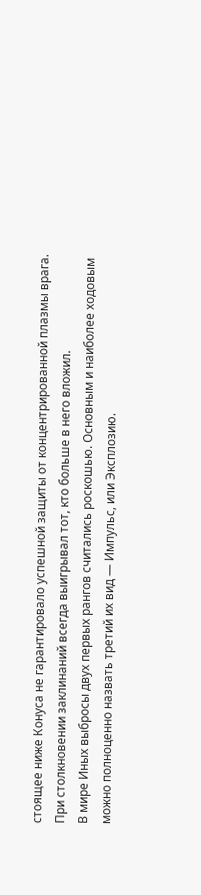стоящее ниже Конуса не гарантировало успешной защиты от концентрированной плазмы врага.
При столкновении заклинаний всегда выигрывал тот, кто больше в него вложил.
В мире Иных выбросы двух первых рангов считались роскошью. Основным и наиболее ходовым можно полноценно назвать третий их вид — Импульс, или Эксплозию.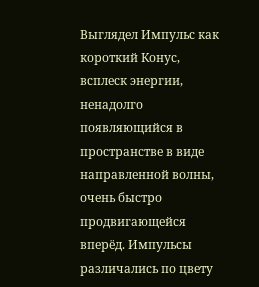Выглядел Импульс как короткий Конус, всплеск энергии, ненадолго появляющийся в пространстве в виде направленной волны, очень быстро продвигающейся вперёд. Импульсы различались по цвету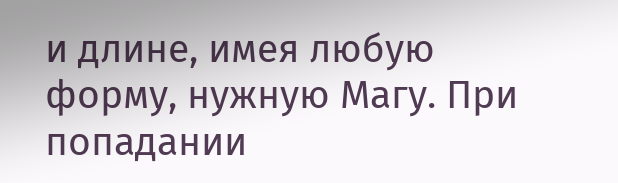и длине, имея любую форму, нужную Магу. При попадании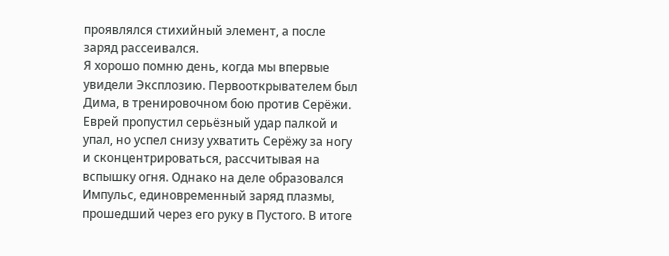проявлялся стихийный элемент, а после заряд рассеивался.
Я хорошо помню день, когда мы впервые увидели Эксплозию. Первооткрывателем был Дима, в тренировочном бою против Серёжи. Еврей пропустил серьёзный удар палкой и упал, но успел снизу ухватить Серёжу за ногу и сконцентрироваться, рассчитывая на вспышку огня. Однако на деле образовался Импульс, единовременный заряд плазмы, прошедший через его руку в Пустого. В итоге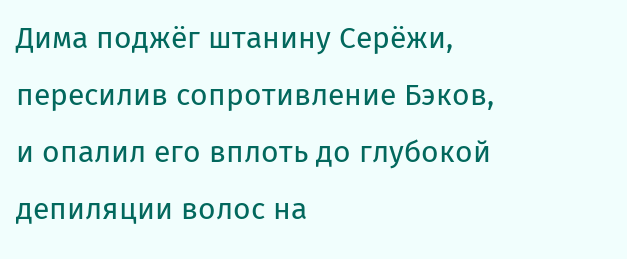Дима поджёг штанину Серёжи, пересилив сопротивление Бэков, и опалил его вплоть до глубокой депиляции волос на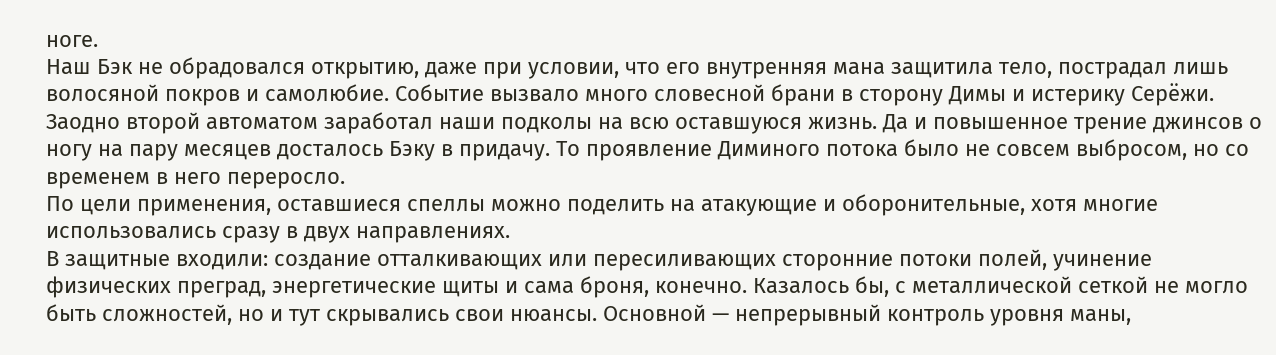ноге.
Наш Бэк не обрадовался открытию, даже при условии, что его внутренняя мана защитила тело, пострадал лишь волосяной покров и самолюбие. Событие вызвало много словесной брани в сторону Димы и истерику Серёжи. Заодно второй автоматом заработал наши подколы на всю оставшуюся жизнь. Да и повышенное трение джинсов о ногу на пару месяцев досталось Бэку в придачу. То проявление Диминого потока было не совсем выбросом, но со временем в него переросло.
По цели применения, оставшиеся спеллы можно поделить на атакующие и оборонительные, хотя многие использовались сразу в двух направлениях.
В защитные входили: создание отталкивающих или пересиливающих сторонние потоки полей, учинение физических преград, энергетические щиты и сама броня, конечно. Казалось бы, с металлической сеткой не могло быть сложностей, но и тут скрывались свои нюансы. Основной — непрерывный контроль уровня маны,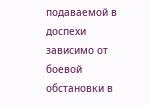подаваемой в доспехи зависимо от боевой обстановки в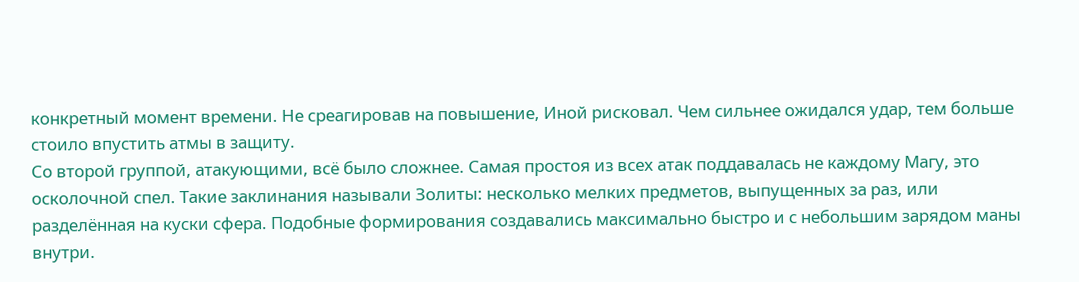конкретный момент времени. Не среагировав на повышение, Иной рисковал. Чем сильнее ожидался удар, тем больше стоило впустить атмы в защиту.
Со второй группой, атакующими, всё было сложнее. Самая простоя из всех атак поддавалась не каждому Магу, это осколочной спел. Такие заклинания называли Золиты: несколько мелких предметов, выпущенных за раз, или разделённая на куски сфера. Подобные формирования создавались максимально быстро и с небольшим зарядом маны внутри.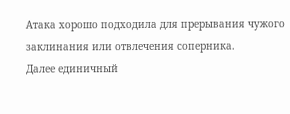Атака хорошо подходила для прерывания чужого заклинания или отвлечения соперника.
Далее единичный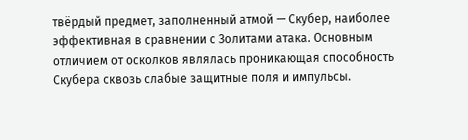твёрдый предмет, заполненный атмой — Скубер, наиболее эффективная в сравнении с Золитами атака. Основным отличием от осколков являлась проникающая способность Скубера сквозь слабые защитные поля и импульсы.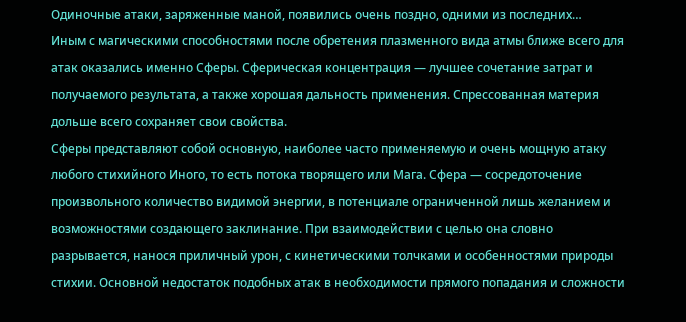Одиночные атаки, заряженные маной, появились очень поздно, одними из последних…
Иным с магическими способностями после обретения плазменного вида атмы ближе всего для атак оказались именно Сферы. Сферическая концентрация — лучшее сочетание затрат и получаемого результата, а также хорошая дальность применения. Спрессованная материя дольше всего сохраняет свои свойства.
Сферы представляют собой основную, наиболее часто применяемую и очень мощную атаку любого стихийного Иного, то есть потока творящего или Мага. Сфера — сосредоточение произвольного количество видимой энергии, в потенциале ограниченной лишь желанием и возможностями создающего заклинание. При взаимодействии с целью она словно разрывается, нанося приличный урон, с кинетическими толчками и особенностями природы стихии. Основной недостаток подобных атак в необходимости прямого попадания и сложности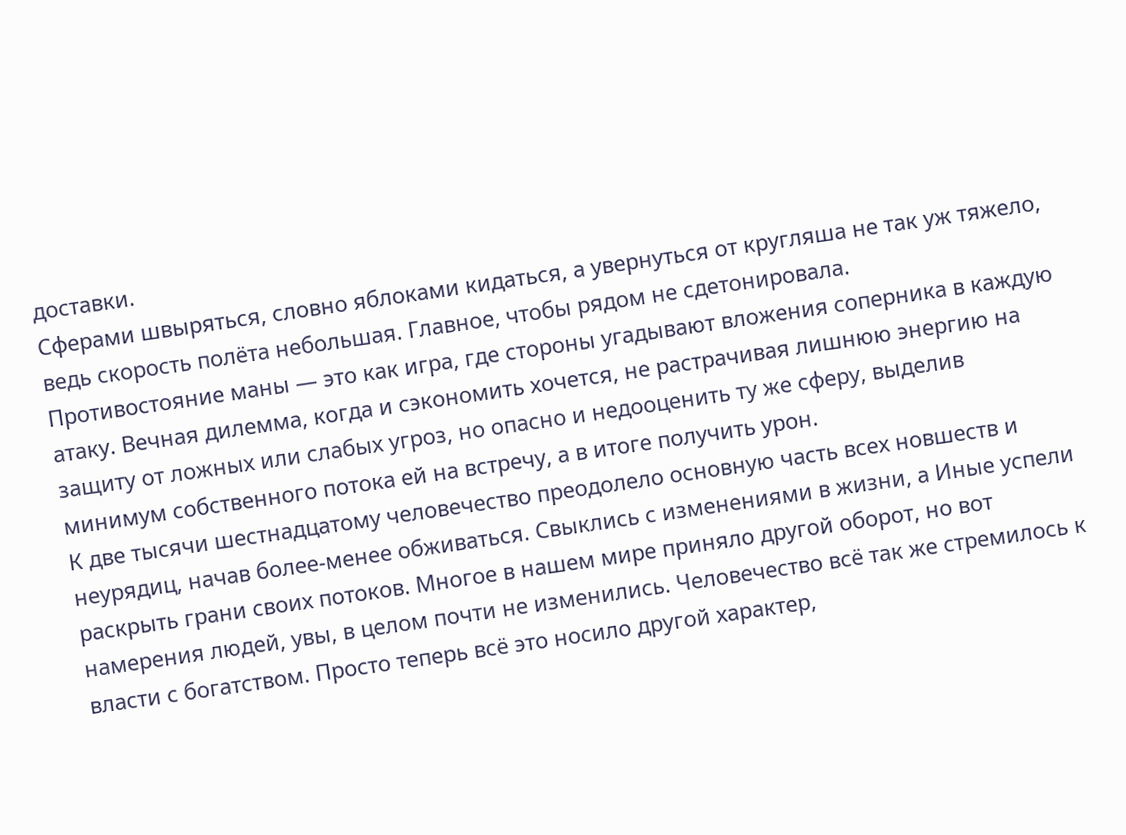доставки.
Сферами швыряться, словно яблоками кидаться, а увернуться от кругляша не так уж тяжело, ведь скорость полёта небольшая. Главное, чтобы рядом не сдетонировала.
Противостояние маны — это как игра, где стороны угадывают вложения соперника в каждую атаку. Вечная дилемма, когда и сэкономить хочется, не растрачивая лишнюю энергию на защиту от ложных или слабых угроз, но опасно и недооценить ту же сферу, выделив минимум собственного потока ей на встречу, а в итоге получить урон.
К две тысячи шестнадцатому человечество преодолело основную часть всех новшеств и неурядиц, начав более-менее обживаться. Свыклись с изменениями в жизни, а Иные успели раскрыть грани своих потоков. Многое в нашем мире приняло другой оборот, но вот намерения людей, увы, в целом почти не изменились. Человечество всё так же стремилось к власти с богатством. Просто теперь всё это носило другой характер,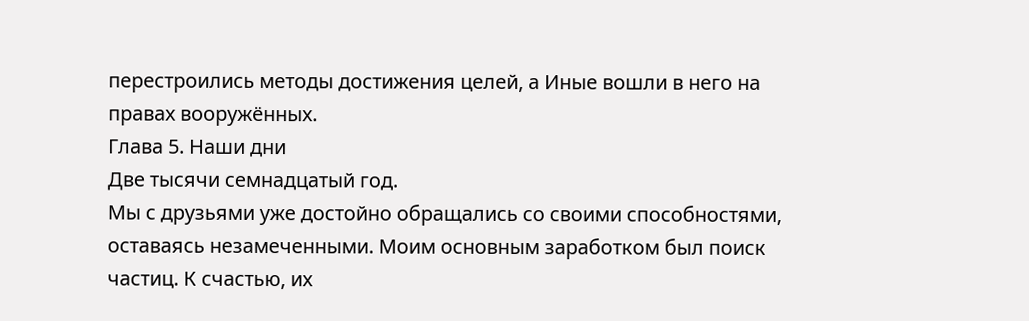перестроились методы достижения целей, а Иные вошли в него на правах вооружённых.
Глава 5. Наши дни
Две тысячи семнадцатый год.
Мы с друзьями уже достойно обращались со своими способностями, оставаясь незамеченными. Моим основным заработком был поиск частиц. К счастью, их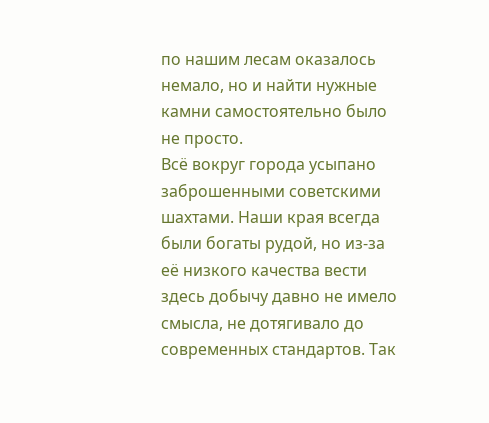по нашим лесам оказалось немало, но и найти нужные камни самостоятельно было не просто.
Всё вокруг города усыпано заброшенными советскими шахтами. Наши края всегда были богаты рудой, но из-за её низкого качества вести здесь добычу давно не имело смысла, не дотягивало до современных стандартов. Так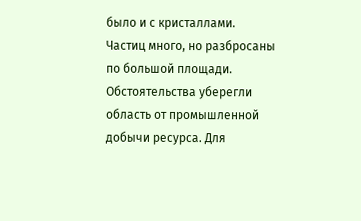было и с кристаллами. Частиц много, но разбросаны по большой площади. Обстоятельства уберегли область от промышленной добычи ресурса. Для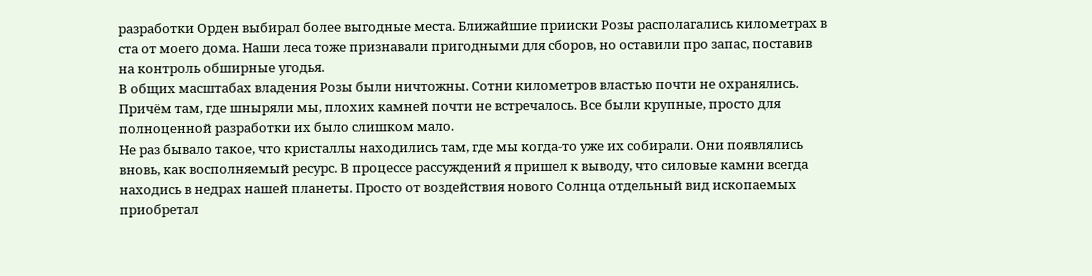разработки Орден выбирал более выгодные места. Ближайшие прииски Розы располагались километрах в ста от моего дома. Наши леса тоже признавали пригодными для сборов, но оставили про запас, поставив на контроль обширные угодья.
В общих масштабах владения Розы были ничтожны. Сотни километров властью почти не охранялись. Причём там, где шныряли мы, плохих камней почти не встречалось. Все были крупные, просто для полноценной разработки их было слишком мало.
Не раз бывало такое, что кристаллы находились там, где мы когда-то уже их собирали. Они появлялись вновь, как восполняемый ресурс. В процессе рассуждений я пришел к выводу, что силовые камни всегда находись в недрах нашей планеты. Просто от воздействия нового Солнца отдельный вид ископаемых приобретал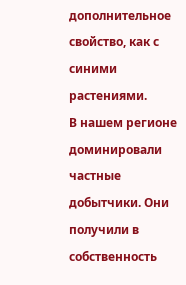дополнительное свойство, как с синими растениями.
В нашем регионе доминировали частные добытчики. Они получили в собственность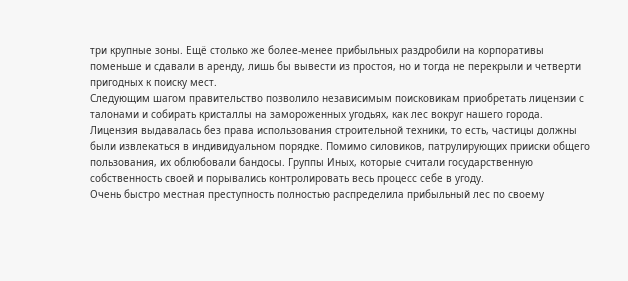три крупные зоны. Ещё столько же более-менее прибыльных раздробили на корпоративы поменьше и сдавали в аренду, лишь бы вывести из простоя, но и тогда не перекрыли и четверти пригодных к поиску мест.
Следующим шагом правительство позволило независимым поисковикам приобретать лицензии с талонами и собирать кристаллы на замороженных угодьях, как лес вокруг нашего города.
Лицензия выдавалась без права использования строительной техники, то есть, частицы должны были извлекаться в индивидуальном порядке. Помимо силовиков, патрулирующих прииски общего пользования, их облюбовали бандосы. Группы Иных, которые считали государственную собственность своей и порывались контролировать весь процесс себе в угоду.
Очень быстро местная преступность полностью распределила прибыльный лес по своему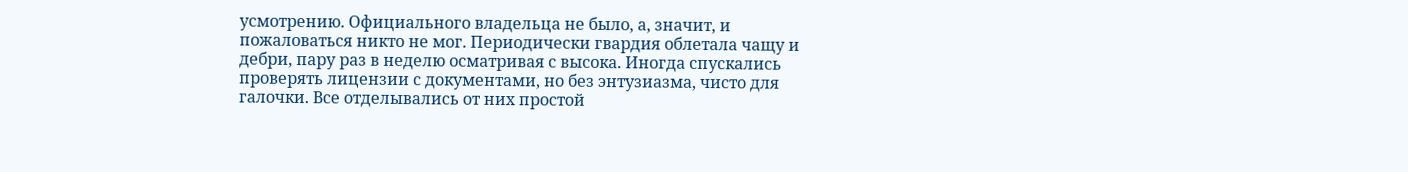усмотрению. Официального владельца не было, а, значит, и пожаловаться никто не мог. Периодически гвардия облетала чащу и дебри, пару раз в неделю осматривая с высока. Иногда спускались проверять лицензии с документами, но без энтузиазма, чисто для галочки. Все отделывались от них простой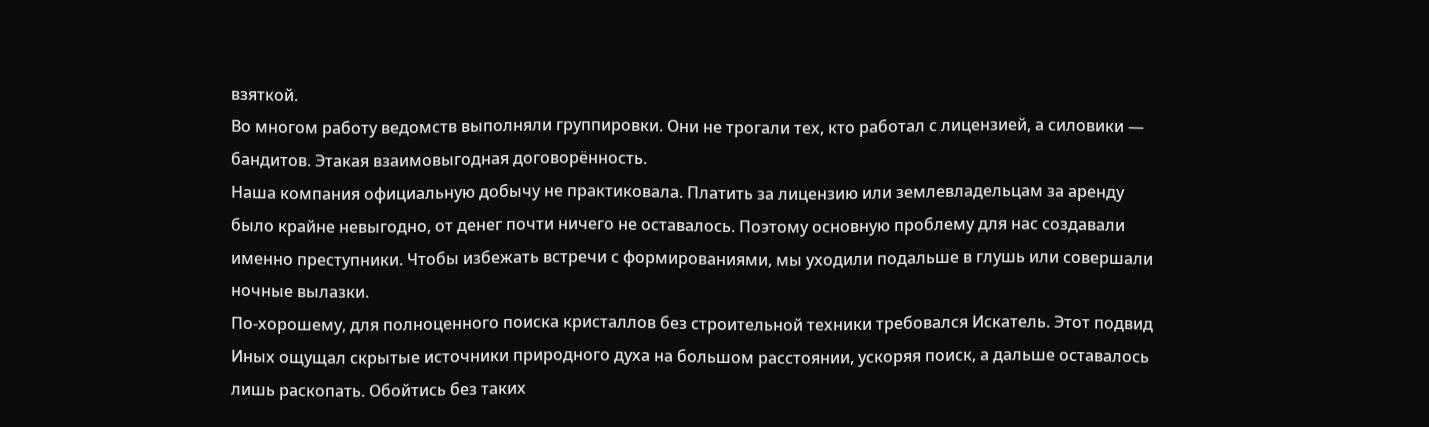взяткой.
Во многом работу ведомств выполняли группировки. Они не трогали тех, кто работал с лицензией, а силовики — бандитов. Этакая взаимовыгодная договорённость.
Наша компания официальную добычу не практиковала. Платить за лицензию или землевладельцам за аренду было крайне невыгодно, от денег почти ничего не оставалось. Поэтому основную проблему для нас создавали именно преступники. Чтобы избежать встречи с формированиями, мы уходили подальше в глушь или совершали ночные вылазки.
По-хорошему, для полноценного поиска кристаллов без строительной техники требовался Искатель. Этот подвид Иных ощущал скрытые источники природного духа на большом расстоянии, ускоряя поиск, а дальше оставалось лишь раскопать. Обойтись без таких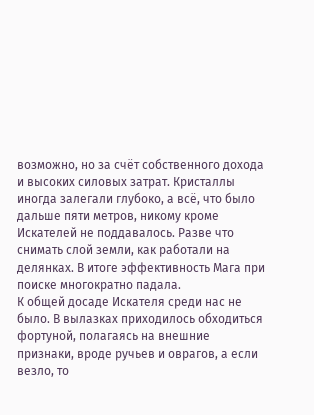возможно, но за счёт собственного дохода и высоких силовых затрат. Кристаллы иногда залегали глубоко, а всё, что было дальше пяти метров, никому кроме Искателей не поддавалось. Разве что снимать слой земли, как работали на делянках. В итоге эффективность Мага при поиске многократно падала.
К общей досаде Искателя среди нас не было. В вылазках приходилось обходиться фортуной, полагаясь на внешние признаки, вроде ручьев и оврагов, а если везло, то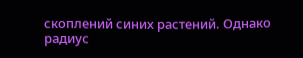скоплений синих растений. Однако радиус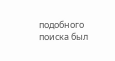подобного поиска был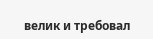велик и требовал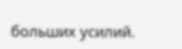больших усилий.